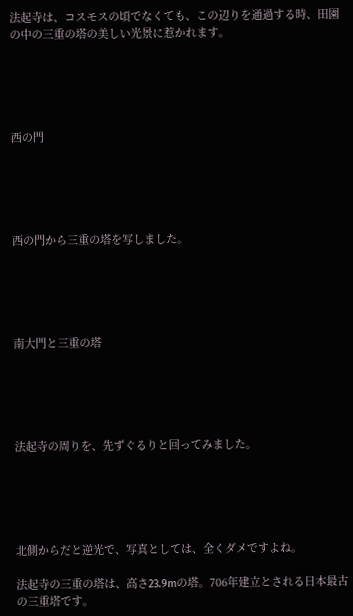法起寺は、コスモスの頃でなくても、この辺りを通過する時、田園の中の三重の塔の美しい光景に惹かれます。





西の門





西の門から三重の塔を写しました。





南大門と三重の塔





法起寺の周りを、先ずぐるりと回ってみました。





北側からだと逆光で、写真としては、全くダメですよね。

法起寺の三重の塔は、高さ23.9mの塔。706年建立とされる日本最古の三重塔です。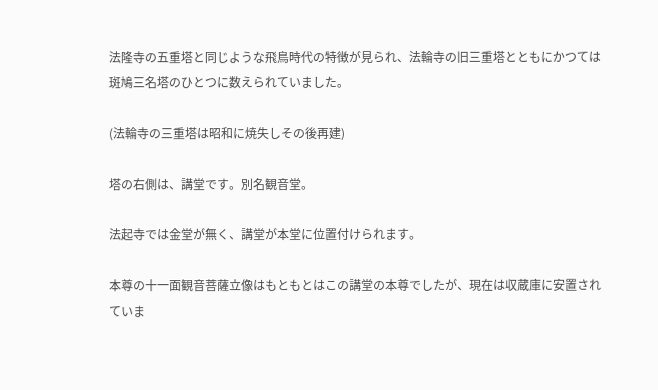法隆寺の五重塔と同じような飛鳥時代の特徴が見られ、法輪寺の旧三重塔とともにかつては斑鳩三名塔のひとつに数えられていました。

(法輪寺の三重塔は昭和に焼失しその後再建)

塔の右側は、講堂です。別名観音堂。

法起寺では金堂が無く、講堂が本堂に位置付けられます。

本尊の十一面観音菩薩立像はもともとはこの講堂の本尊でしたが、現在は収蔵庫に安置されていま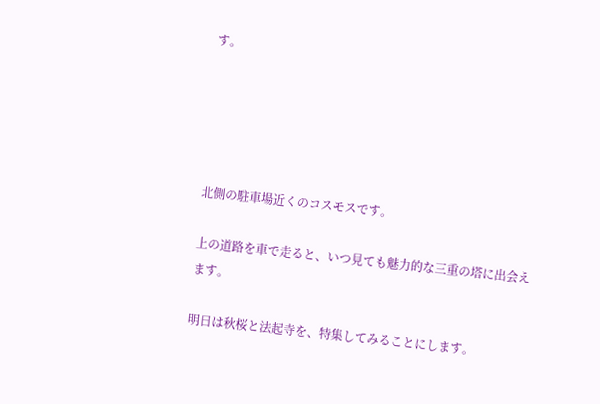す。





北側の駐車場近くのコスモスです。

上の道路を車で走ると、いつ見ても魅力的な三重の塔に出会えます。

明日は秋桜と法起寺を、特集してみることにします。